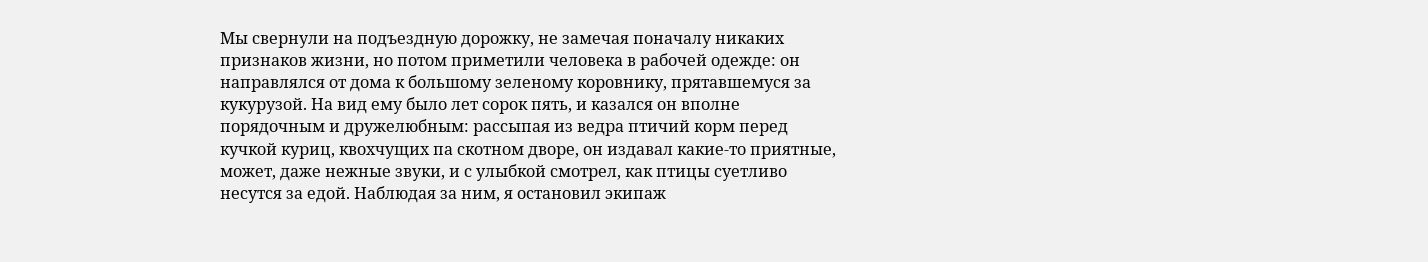Мы свернули на подъездную дорожку, не замечая поначалу никаких признаков жизни, но потом приметили человека в рабочей одежде: он направлялся от дома к большому зеленому коровнику, прятавшемуся за кукурузой. На вид ему было лет сорок пять, и казался он вполне порядочным и дружелюбным: рассыпая из ведра птичий корм перед кучкой куриц, квохчущих па скотном дворе, он издавал какие-то приятные, может, даже нежные звуки, и с улыбкой смотрел, как птицы суетливо несутся за едой. Наблюдая за ним, я остановил экипаж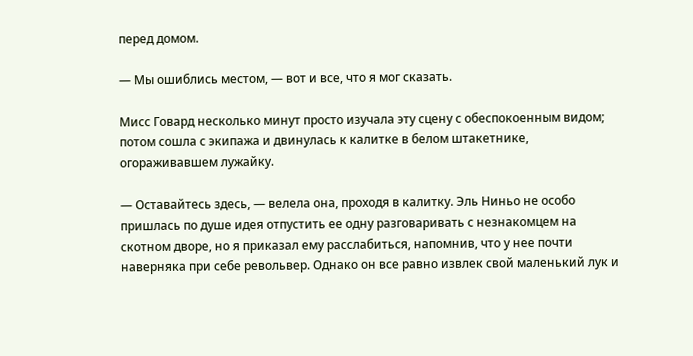перед домом.

— Мы ошиблись местом, — вот и все, что я мог сказать.

Мисс Говард несколько минут просто изучала эту сцену с обеспокоенным видом; потом сошла с экипажа и двинулась к калитке в белом штакетнике, огораживавшем лужайку.

— Оставайтесь здесь, — велела она, проходя в калитку. Эль Ниньо не особо пришлась по душе идея отпустить ее одну разговаривать с незнакомцем на скотном дворе, но я приказал ему расслабиться, напомнив, что у нее почти наверняка при себе револьвер. Однако он все равно извлек свой маленький лук и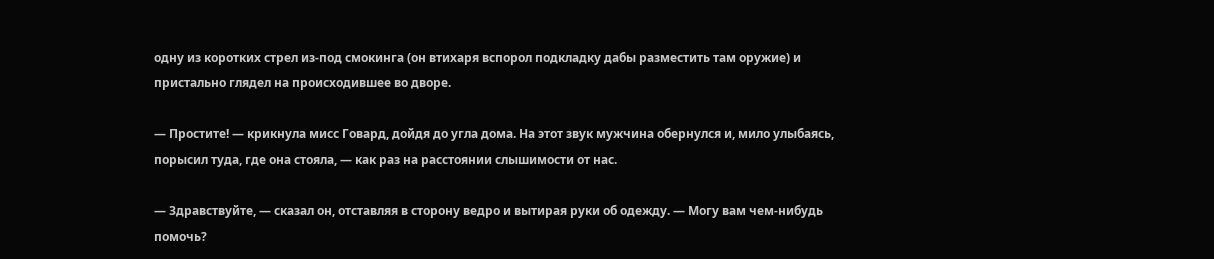одну из коротких стрел из-под смокинга (он втихаря вспорол подкладку дабы разместить там оружие) и пристально глядел на происходившее во дворе.

— Простите! — крикнула мисс Говард, дойдя до угла дома. На этот звук мужчина обернулся и, мило улыбаясь, порысил туда, где она стояла, — как раз на расстоянии слышимости от нас.

— Здравствуйте, — сказал он, отставляя в сторону ведро и вытирая руки об одежду. — Могу вам чем-нибудь помочь?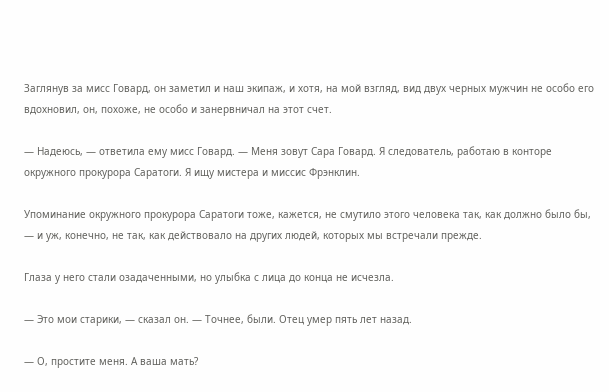Заглянув за мисс Говард, он заметил и наш экипаж, и хотя, на мой взгляд, вид двух черных мужчин не особо его вдохновил, он, похоже, не особо и занервничал на этот счет.

— Надеюсь, — ответила ему мисс Говард. — Меня зовут Сара Говард. Я следователь, работаю в конторе окружного прокурора Саратоги. Я ищу мистера и миссис Фрэнклин.

Упоминание окружного прокурора Саратоги тоже, кажется, не смутило этого человека так, как должно было бы, — и уж, конечно, не так, как действовало на других людей, которых мы встречали прежде.

Глаза у него стали озадаченными, но улыбка с лица до конца не исчезла.

— Это мои старики, — сказал он. — Точнее, были. Отец умер пять лет назад.

— О, простите меня. А ваша мать?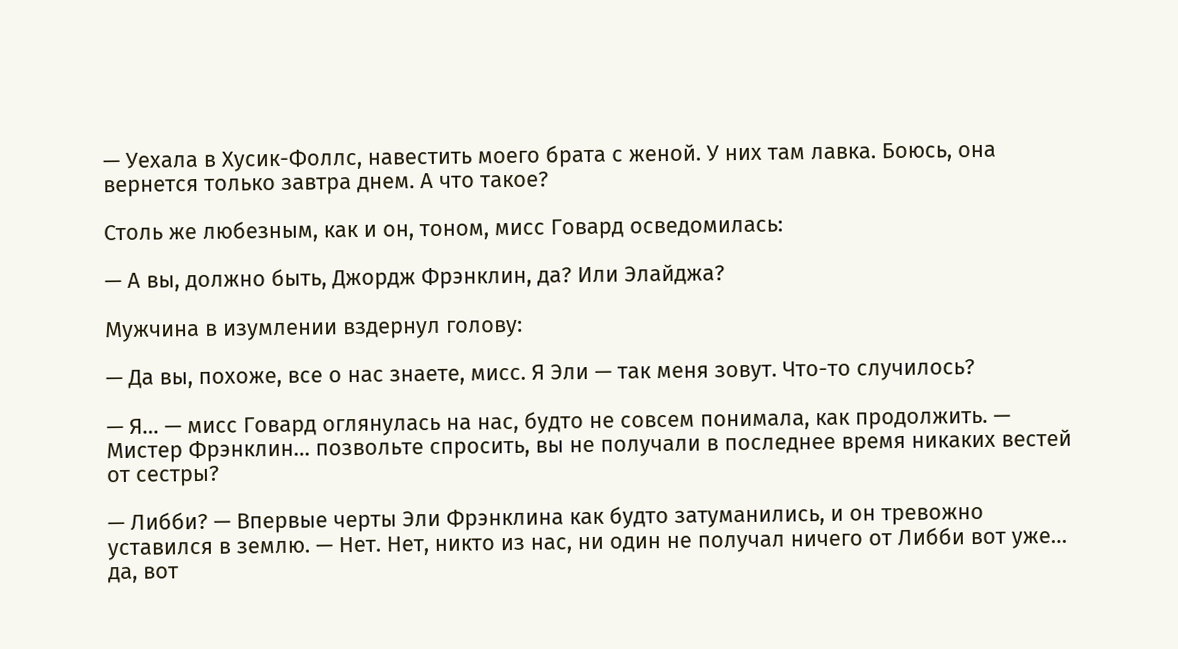— Уехала в Хусик-Фоллс, навестить моего брата с женой. У них там лавка. Боюсь, она вернется только завтра днем. А что такое?

Столь же любезным, как и он, тоном, мисс Говард осведомилась:

— А вы, должно быть, Джордж Фрэнклин, да? Или Элайджа?

Мужчина в изумлении вздернул голову:

— Да вы, похоже, все о нас знаете, мисс. Я Эли — так меня зовут. Что-то случилось?

— Я… — мисс Говард оглянулась на нас, будто не совсем понимала, как продолжить. — Мистер Фрэнклин… позвольте спросить, вы не получали в последнее время никаких вестей от сестры?

— Либби? — Впервые черты Эли Фрэнклина как будто затуманились, и он тревожно уставился в землю. — Нет. Нет, никто из нас, ни один не получал ничего от Либби вот уже… да, вот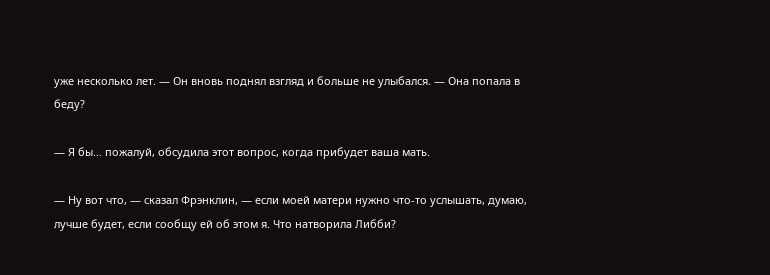уже несколько лет. — Он вновь поднял взгляд и больше не улыбался. — Она попала в беду?

— Я бы… пожалуй, обсудила этот вопрос, когда прибудет ваша мать.

— Ну вот что, — сказал Фрэнклин, — если моей матери нужно что-то услышать, думаю, лучше будет, если сообщу ей об этом я. Что натворила Либби?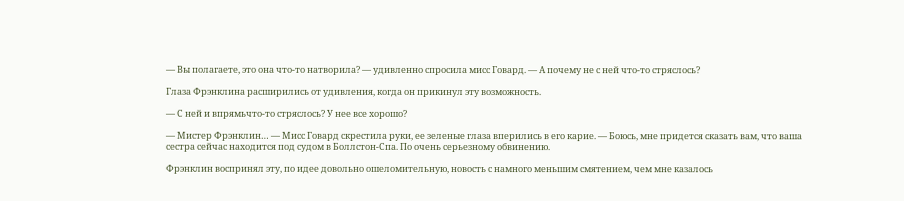— Вы полагаете, это она что-то натворила? — удивленно спросила мисс Говард. — А почему не с ней что-то стряслось?

Глаза Фрэнклина расширились от удивления, когда он прикинул эту возможность.

— С ней и впрямьчто-то стряслось? У нее все хорошо?

— Мистер Фрэнклин… — Мисс Говард скрестила руки, ее зеленые глаза вперились в его карие. — Боюсь, мне придется сказать вам, что ваша сестра сейчас находится под судом в Боллстон-Спа. По очень серьезному обвинению.

Фрэнклин воспринял эту, по идее довольно ошеломительную, новость с намного меньшим смятением, чем мне казалось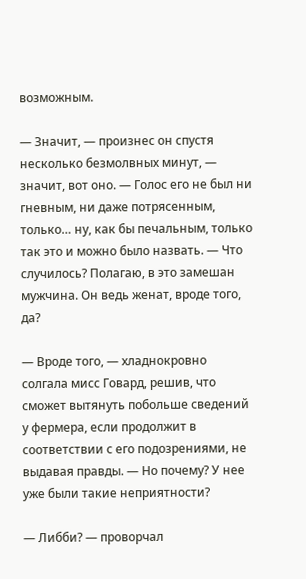возможным.

— Значит, — произнес он спустя несколько безмолвных минут, — значит, вот оно. — Голос его не был ни гневным, ни даже потрясенным, только… ну, как бы печальным, только так это и можно было назвать. — Что случилось? Полагаю, в это замешан мужчина. Он ведь женат, вроде того, да?

— Вроде того, — хладнокровно солгала мисс Говард, решив, что сможет вытянуть побольше сведений у фермера, если продолжит в соответствии с его подозрениями, не выдавая правды. — Но почему? У нее уже были такие неприятности?

— Либби? — проворчал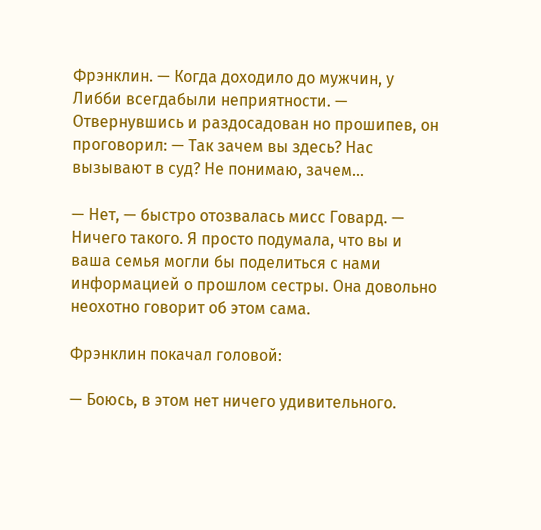Фрэнклин. — Когда доходило до мужчин, у Либби всегдабыли неприятности. — Отвернувшись и раздосадован но прошипев, он проговорил: — Так зачем вы здесь? Нас вызывают в суд? Не понимаю, зачем…

— Нет, — быстро отозвалась мисс Говард. — Ничего такого. Я просто подумала, что вы и ваша семья могли бы поделиться с нами информацией о прошлом сестры. Она довольно неохотно говорит об этом сама.

Фрэнклин покачал головой:

— Боюсь, в этом нет ничего удивительного.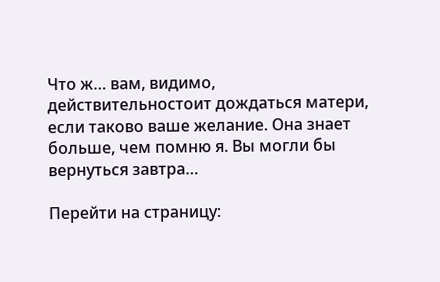Что ж… вам, видимо, действительностоит дождаться матери, если таково ваше желание. Она знает больше, чем помню я. Вы могли бы вернуться завтра…

Перейти на страницу: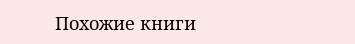Похожие книги